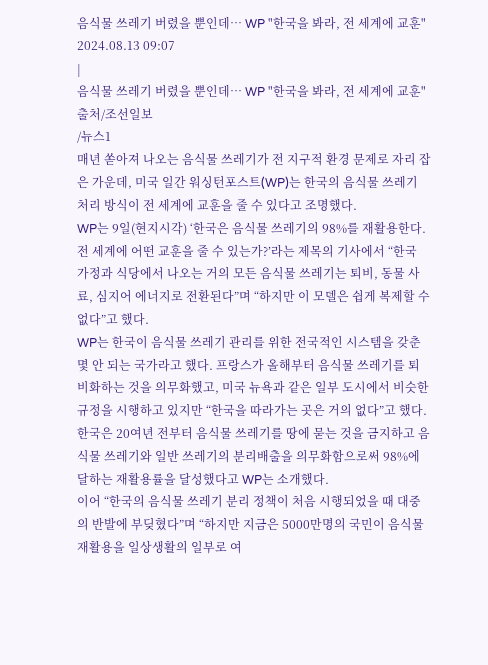음식물 쓰레기 버렸을 뿐인데… WP "한국을 봐라, 전 세계에 교훈"
2024.08.13 09:07
|
음식물 쓰레기 버렸을 뿐인데… WP "한국을 봐라, 전 세계에 교훈"
출처/조선일보
/뉴스1
매년 쏟아져 나오는 음식물 쓰레기가 전 지구적 환경 문제로 자리 잡은 가운데, 미국 일간 워싱턴포스트(WP)는 한국의 음식물 쓰레기 처리 방식이 전 세계에 교훈을 줄 수 있다고 조명했다.
WP는 9일(현지시각) ‘한국은 음식물 쓰레기의 98%를 재활용한다. 전 세계에 어떤 교훈을 줄 수 있는가?’라는 제목의 기사에서 “한국 가정과 식당에서 나오는 거의 모든 음식물 쓰레기는 퇴비, 동물 사료, 심지어 에너지로 전환된다”며 “하지만 이 모델은 쉽게 복제할 수 없다”고 했다.
WP는 한국이 음식물 쓰레기 관리를 위한 전국적인 시스템을 갖춘 몇 안 되는 국가라고 했다. 프랑스가 올해부터 음식물 쓰레기를 퇴비화하는 것을 의무화했고, 미국 뉴욕과 같은 일부 도시에서 비슷한 규정을 시행하고 있지만 “한국을 따라가는 곳은 거의 없다”고 했다. 한국은 20여년 전부터 음식물 쓰레기를 땅에 묻는 것을 금지하고 음식물 쓰레기와 일반 쓰레기의 분리배출을 의무화함으로써 98%에 달하는 재활용률을 달성했다고 WP는 소개했다.
이어 “한국의 음식물 쓰레기 분리 정책이 처음 시행되었을 때 대중의 반발에 부딪혔다”며 “하지만 지금은 5000만명의 국민이 음식물 재활용을 일상생활의 일부로 여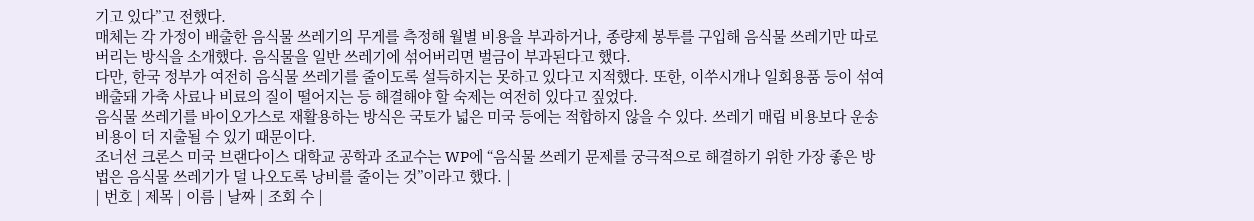기고 있다”고 전했다.
매체는 각 가정이 배출한 음식물 쓰레기의 무게를 측정해 월별 비용을 부과하거나, 종량제 봉투를 구입해 음식물 쓰레기만 따로 버리는 방식을 소개했다. 음식물을 일반 쓰레기에 섞어버리면 벌금이 부과된다고 했다.
다만, 한국 정부가 여전히 음식물 쓰레기를 줄이도록 설득하지는 못하고 있다고 지적했다. 또한, 이쑤시개나 일회용품 등이 섞여 배출돼 가축 사료나 비료의 질이 떨어지는 등 해결해야 할 숙제는 여전히 있다고 짚었다.
음식물 쓰레기를 바이오가스로 재활용하는 방식은 국토가 넓은 미국 등에는 적합하지 않을 수 있다. 쓰레기 매립 비용보다 운송 비용이 더 지출될 수 있기 때문이다.
조너선 크론스 미국 브랜다이스 대학교 공학과 조교수는 WP에 “음식물 쓰레기 문제를 궁극적으로 해결하기 위한 가장 좋은 방법은 음식물 쓰레기가 덜 나오도록 낭비를 줄이는 것”이라고 했다. |
| 번호 | 제목 | 이름 | 날짜 | 조회 수 |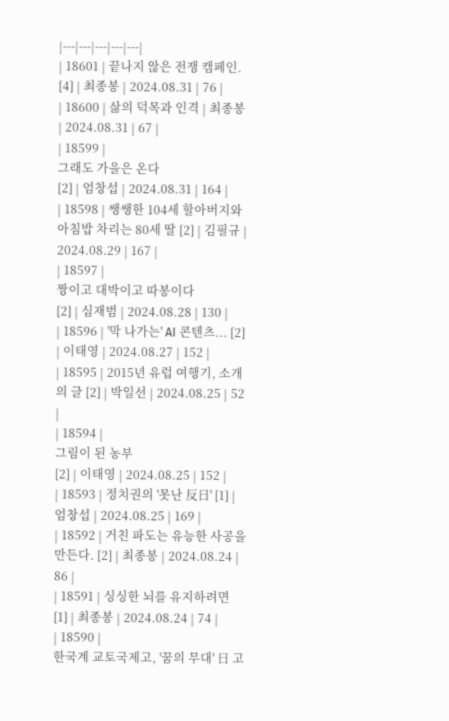|---|---|---|---|---|
| 18601 | 끝나지 않은 전쟁 캠페인. [4] | 최종봉 | 2024.08.31 | 76 |
| 18600 | 삶의 덕목과 인격 | 최종봉 | 2024.08.31 | 67 |
| 18599 |
그래도 가을은 온다
[2] | 엄창섭 | 2024.08.31 | 164 |
| 18598 | 쌩쌩한 104세 할아버지와 아침밥 차리는 80세 딸 [2] | 김필규 | 2024.08.29 | 167 |
| 18597 |
짱이고 대박이고 따봉이다
[2] | 심재범 | 2024.08.28 | 130 |
| 18596 | '막 나가는' AI 콘텐츠... [2] | 이태영 | 2024.08.27 | 152 |
| 18595 | 2015년 유럽 여행기, 소개의 글 [2] | 박일선 | 2024.08.25 | 52 |
| 18594 |
그림이 된 농부
[2] | 이태영 | 2024.08.25 | 152 |
| 18593 | 정치권의 '못난 反日' [1] | 엄창섭 | 2024.08.25 | 169 |
| 18592 | 거친 파도는 유능한 사공을 만든다. [2] | 최종봉 | 2024.08.24 | 86 |
| 18591 | 싱싱한 뇌를 유지하려면 [1] | 최종봉 | 2024.08.24 | 74 |
| 18590 |
한국계 교토국제고, '꿈의 무대' 日 고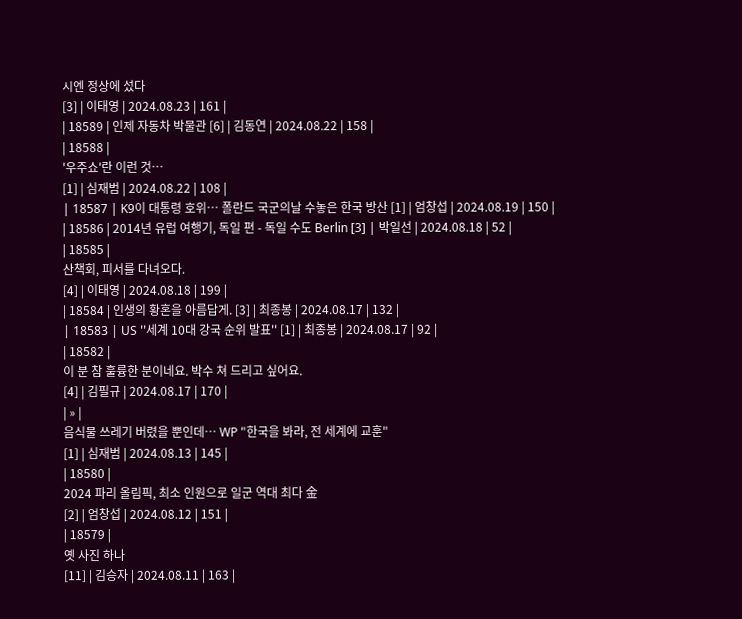시엔 정상에 섰다
[3] | 이태영 | 2024.08.23 | 161 |
| 18589 | 인제 자동차 박물관 [6] | 김동연 | 2024.08.22 | 158 |
| 18588 |
'우주쇼'란 이런 것…
[1] | 심재범 | 2024.08.22 | 108 |
| 18587 | K9이 대통령 호위… 폴란드 국군의날 수놓은 한국 방산 [1] | 엄창섭 | 2024.08.19 | 150 |
| 18586 | 2014년 유럽 여행기, 독일 편 - 독일 수도 Berlin [3] | 박일선 | 2024.08.18 | 52 |
| 18585 |
산책회, 피서를 다녀오다.
[4] | 이태영 | 2024.08.18 | 199 |
| 18584 | 인생의 황혼을 아름답게. [3] | 최종봉 | 2024.08.17 | 132 |
| 18583 | US ''세계 10대 강국 순위 발표'' [1] | 최종봉 | 2024.08.17 | 92 |
| 18582 |
이 분 참 훌륭한 분이네요. 박수 쳐 드리고 싶어요.
[4] | 김필규 | 2024.08.17 | 170 |
| » |
음식물 쓰레기 버렸을 뿐인데… WP "한국을 봐라, 전 세계에 교훈"
[1] | 심재범 | 2024.08.13 | 145 |
| 18580 |
2024 파리 올림픽, 최소 인원으로 일군 역대 최다 金
[2] | 엄창섭 | 2024.08.12 | 151 |
| 18579 |
옛 사진 하나
[11] | 김승자 | 2024.08.11 | 163 |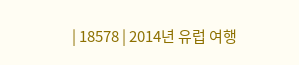| 18578 | 2014년 유럽 여행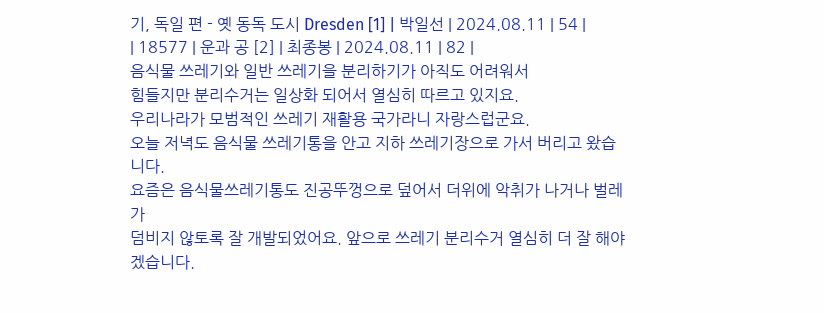기, 독일 편 - 옛 동독 도시 Dresden [1] | 박일선 | 2024.08.11 | 54 |
| 18577 | 운과 공 [2] | 최종봉 | 2024.08.11 | 82 |
음식물 쓰레기와 일반 쓰레기을 분리하기가 아직도 어려워서
힘들지만 분리수거는 일상화 되어서 열심히 따르고 있지요.
우리나라가 모범적인 쓰레기 재활용 국가라니 자랑스럽군요.
오늘 저녁도 음식물 쓰레기통을 안고 지하 쓰레기장으로 가서 버리고 왔습니다.
요즘은 음식물쓰레기통도 진공뚜껑으로 덮어서 더위에 악취가 나거나 벌레가
덤비지 않토록 잘 개발되었어요. 앞으로 쓰레기 분리수거 열심히 더 잘 해야겠습니다.